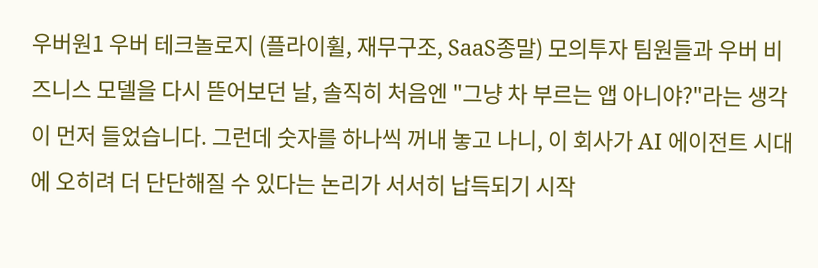우버원1 우버 테크놀로지 (플라이휠, 재무구조, SaaS종말) 모의투자 팀원들과 우버 비즈니스 모델을 다시 뜯어보던 날, 솔직히 처음엔 "그냥 차 부르는 앱 아니야?"라는 생각이 먼저 들었습니다. 그런데 숫자를 하나씩 꺼내 놓고 나니, 이 회사가 AI 에이전트 시대에 오히려 더 단단해질 수 있다는 논리가 서서히 납득되기 시작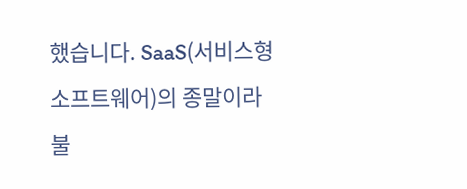했습니다. SaaS(서비스형 소프트웨어)의 종말이라 불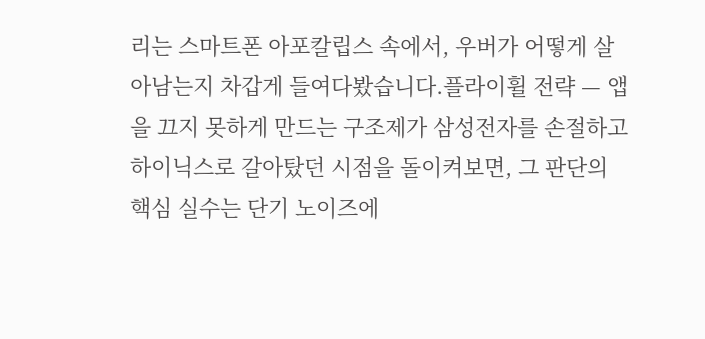리는 스마트폰 아포칼립스 속에서, 우버가 어떻게 살아남는지 차갑게 들여다봤습니다.플라이휠 전략 — 앱을 끄지 못하게 만드는 구조제가 삼성전자를 손절하고 하이닉스로 갈아탔던 시점을 돌이켜보면, 그 판단의 핵심 실수는 단기 노이즈에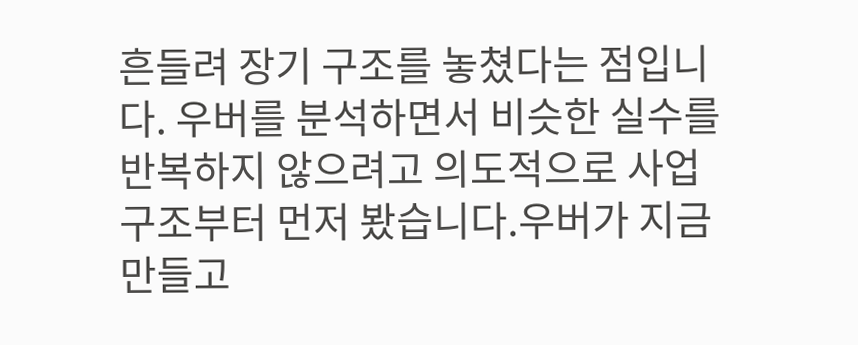흔들려 장기 구조를 놓쳤다는 점입니다. 우버를 분석하면서 비슷한 실수를 반복하지 않으려고 의도적으로 사업 구조부터 먼저 봤습니다.우버가 지금 만들고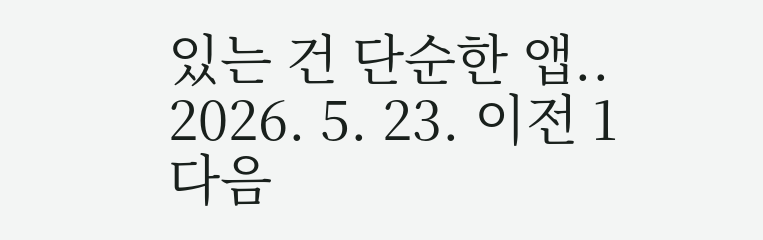있는 건 단순한 앱.. 2026. 5. 23. 이전 1 다음